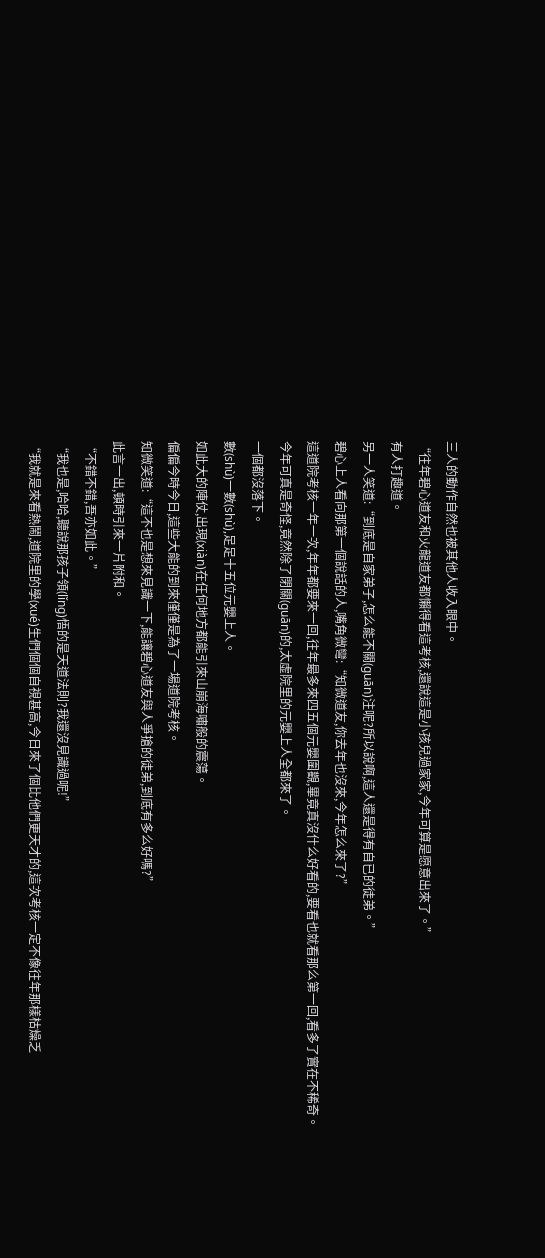三人的動作自然也被其他人收入眼中。
“往年碧心道友和火龍道友都懶得看這考核,還說這是小孩兒過家家,今年可算是愿意出來了。”
有人打趣道。
另一人笑道:“到底是自家弟子,怎么能不關(guān)注呢?所以說啊,這人還是得有自已的徒弟。”
碧心上人看向那第一個說話的人,嘴角微彎:“知微道友,你去年也沒來,今年怎么來了?”
這道院考核一年一次,年年都要來一回,往年最多來四五個元嬰圍觀,畢竟真沒什么好看的,要看也就看那么第一回,看多了實在不稀奇。
今年可真是奇怪,竟然除了閉關(guān)的,太虛院里的元嬰上人全都來了。
一個都沒落下。
數(shù)一數(shù),足足十五位元嬰上人。
如此大的陣仗,出現(xiàn)在任何地方都能引來山崩海嘯般的震蕩。
偏偏今時今日,這些大能的到來僅僅是為了一場道院考核。
知微笑道:“這不也是想來見識一下,能讓碧心道友與人爭搶的徒弟,到底有多么好嗎?”
此言一出,頓時引來一片附和。
“不錯不錯,吾亦如此。”
“我也是,哈哈,聽說那孩子領(lǐng)悟的是天道法則?我還沒見識過呢!”
“我就是來看熱鬧,道院里的學(xué)生們個個自視甚高,今日來了個比他們更天才的,這次考核一定不像往年那樣枯燥乏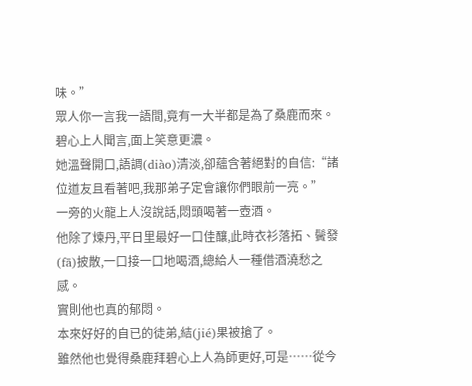味。”
眾人你一言我一語間,竟有一大半都是為了桑鹿而來。
碧心上人聞言,面上笑意更濃。
她溫聲開口,語調(diào)清淡,卻蘊含著絕對的自信:“諸位道友且看著吧,我那弟子定會讓你們眼前一亮。”
一旁的火龍上人沒說話,悶頭喝著一壺酒。
他除了煉丹,平日里最好一口佳釀,此時衣衫落拓、鬢發(fā)披散,一口接一口地喝酒,總給人一種借酒澆愁之感。
實則他也真的郁悶。
本來好好的自已的徒弟,結(jié)果被搶了。
雖然他也覺得桑鹿拜碧心上人為師更好,可是……從今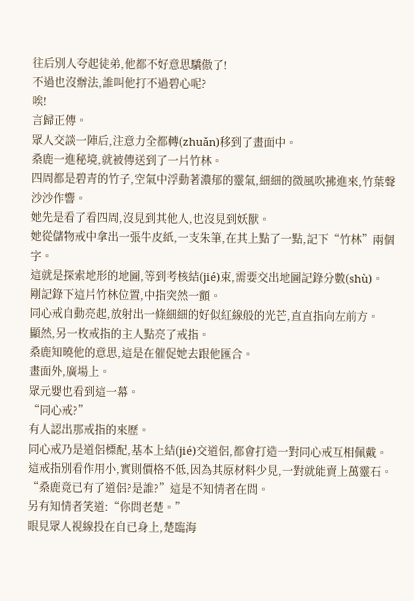往后別人夸起徒弟,他都不好意思驕傲了!
不過也沒辦法,誰叫他打不過碧心呢?
唉!
言歸正傳。
眾人交談一陣后,注意力全都轉(zhuǎn)移到了畫面中。
桑鹿一進秘境,就被傳送到了一片竹林。
四周都是碧青的竹子,空氣中浮動著濃郁的靈氣,細細的微風吹拂進來,竹葉聲沙沙作響。
她先是看了看四周,沒見到其他人,也沒見到妖獸。
她從儲物戒中拿出一張牛皮紙,一支朱筆,在其上點了一點,記下“竹林”兩個字。
這就是探索地形的地圖,等到考核結(jié)束,需要交出地圖記錄分數(shù)。
剛記錄下這片竹林位置,中指突然一顫。
同心戒自動亮起,放射出一條細細的好似紅線般的光芒,直直指向左前方。
顯然,另一枚戒指的主人點亮了戒指。
桑鹿知曉他的意思,這是在催促她去跟他匯合。
畫面外,廣場上。
眾元嬰也看到這一幕。
“同心戒?”
有人認出那戒指的來歷。
同心戒乃是道侶標配,基本上結(jié)交道侶,都會打造一對同心戒互相佩戴。
這戒指別看作用小,實則價格不低,因為其原材料少見,一對就能賣上萬靈石。
“桑鹿竟已有了道侶?是誰?”這是不知情者在問。
另有知情者笑道:“你問老楚。”
眼見眾人視線投在自已身上,楚臨海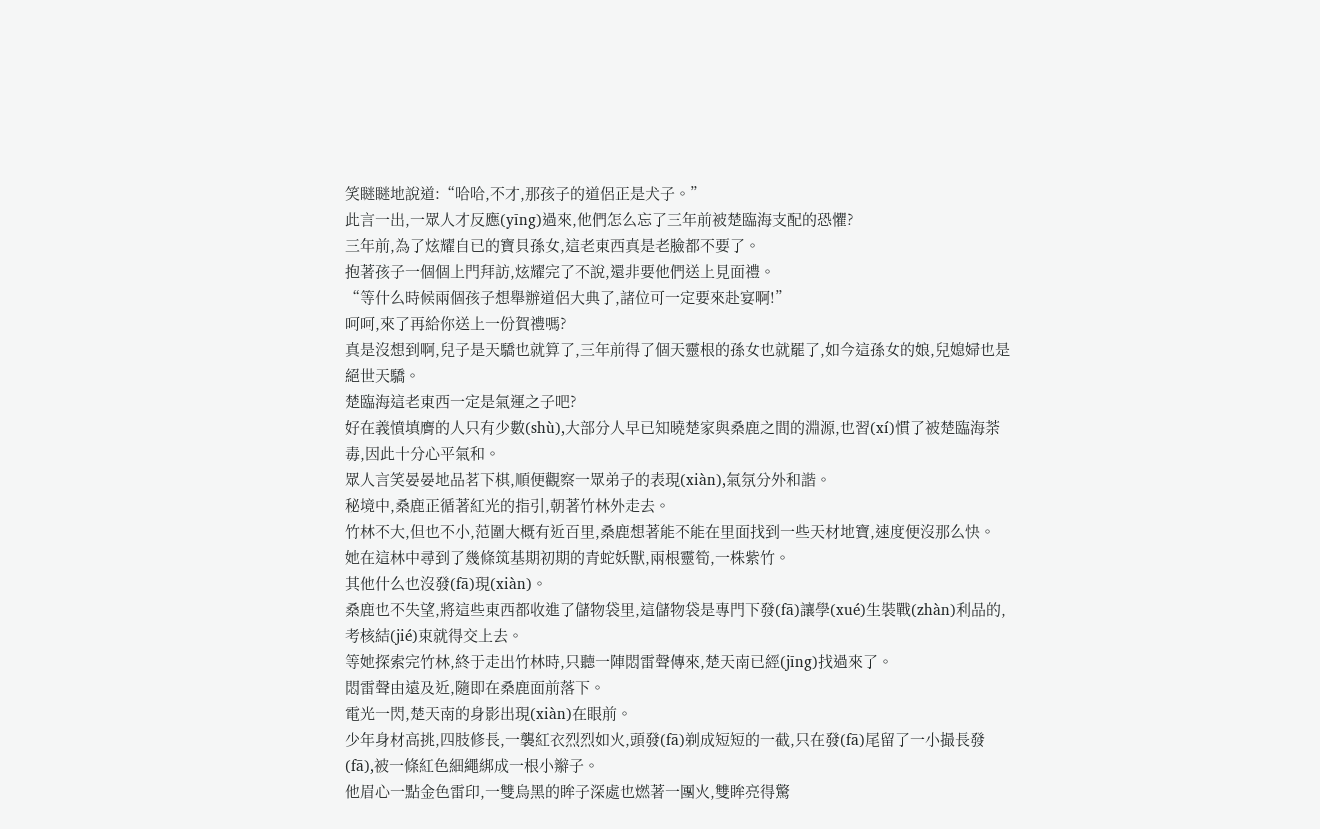笑瞇瞇地說道:“哈哈,不才,那孩子的道侶正是犬子。”
此言一出,一眾人才反應(yīng)過來,他們怎么忘了三年前被楚臨海支配的恐懼?
三年前,為了炫耀自已的寶貝孫女,這老東西真是老臉都不要了。
抱著孩子一個個上門拜訪,炫耀完了不說,還非要他們送上見面禮。
“等什么時候兩個孩子想舉辦道侶大典了,諸位可一定要來赴宴啊!”
呵呵,來了再給你送上一份賀禮嗎?
真是沒想到啊,兒子是天驕也就算了,三年前得了個天靈根的孫女也就罷了,如今這孫女的娘,兒媳婦也是絕世天驕。
楚臨海這老東西一定是氣運之子吧?
好在義憤填膺的人只有少數(shù),大部分人早已知曉楚家與桑鹿之間的淵源,也習(xí)慣了被楚臨海荼毒,因此十分心平氣和。
眾人言笑晏晏地品茗下棋,順便觀察一眾弟子的表現(xiàn),氣氛分外和諧。
秘境中,桑鹿正循著紅光的指引,朝著竹林外走去。
竹林不大,但也不小,范圍大概有近百里,桑鹿想著能不能在里面找到一些天材地寶,速度便沒那么快。
她在這林中尋到了幾條筑基期初期的青蛇妖獸,兩根靈筍,一株紫竹。
其他什么也沒發(fā)現(xiàn)。
桑鹿也不失望,將這些東西都收進了儲物袋里,這儲物袋是專門下發(fā)讓學(xué)生裝戰(zhàn)利品的,考核結(jié)束就得交上去。
等她探索完竹林,終于走出竹林時,只聽一陣悶雷聲傳來,楚天南已經(jīng)找過來了。
悶雷聲由遠及近,隨即在桑鹿面前落下。
電光一閃,楚天南的身影出現(xiàn)在眼前。
少年身材高挑,四肢修長,一襲紅衣烈烈如火,頭發(fā)剃成短短的一截,只在發(fā)尾留了一小撮長發(fā),被一條紅色細繩綁成一根小辮子。
他眉心一點金色雷印,一雙烏黑的眸子深處也燃著一團火,雙眸亮得驚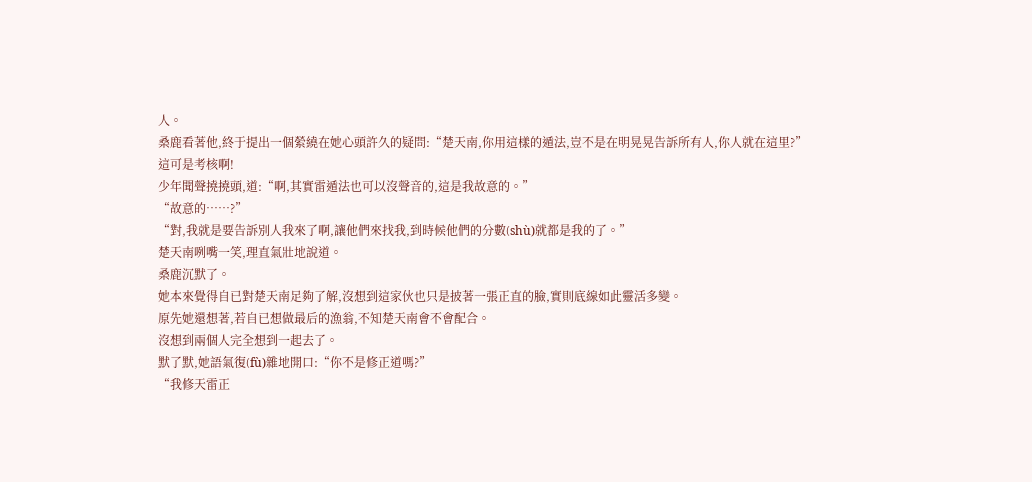人。
桑鹿看著他,終于提出一個縈繞在她心頭許久的疑問:“楚天南,你用這樣的遁法,豈不是在明晃晃告訴所有人,你人就在這里?”
這可是考核啊!
少年聞聲撓撓頭,道:“啊,其實雷遁法也可以沒聲音的,這是我故意的。”
“故意的……?”
“對,我就是要告訴別人我來了啊,讓他們來找我,到時候他們的分數(shù)就都是我的了。”
楚天南咧嘴一笑,理直氣壯地說道。
桑鹿沉默了。
她本來覺得自已對楚天南足夠了解,沒想到這家伙也只是披著一張正直的臉,實則底線如此靈活多變。
原先她還想著,若自已想做最后的漁翁,不知楚天南會不會配合。
沒想到兩個人完全想到一起去了。
默了默,她語氣復(fù)雜地開口:“你不是修正道嗎?”
“我修天雷正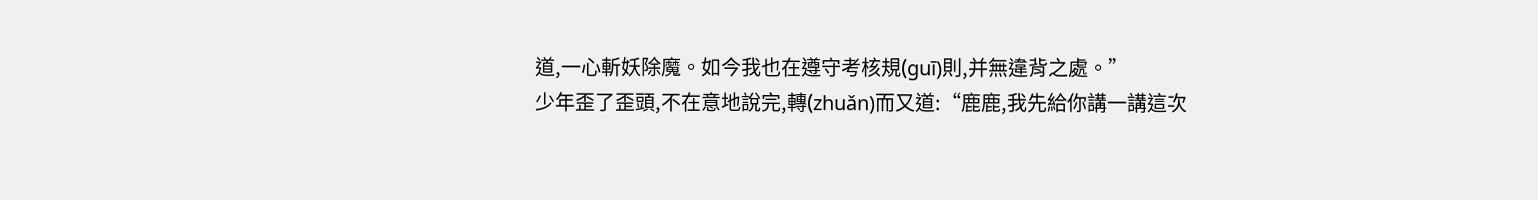道,一心斬妖除魔。如今我也在遵守考核規(guī)則,并無違背之處。”
少年歪了歪頭,不在意地說完,轉(zhuǎn)而又道:“鹿鹿,我先給你講一講這次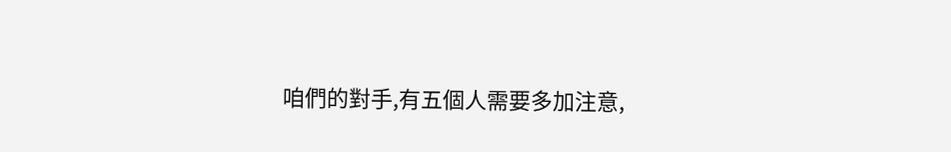咱們的對手,有五個人需要多加注意,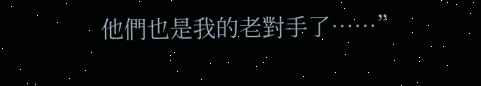他們也是我的老對手了……”